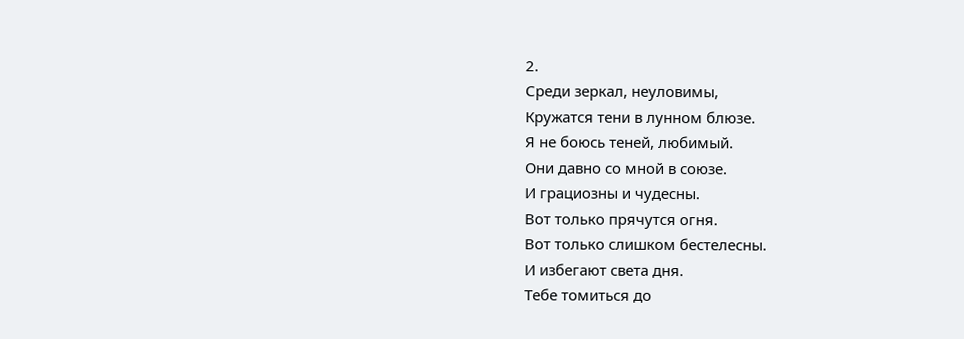2.
Среди зеркал, неуловимы,
Кружатся тени в лунном блюзе.
Я не боюсь теней, любимый.
Они давно со мной в союзе.
И грациозны и чудесны.
Вот только прячутся огня.
Вот только слишком бестелесны.
И избегают света дня.
Тебе томиться до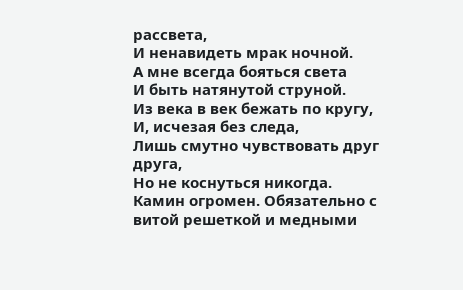рассвета,
И ненавидеть мрак ночной.
А мне всегда бояться света
И быть натянутой струной.
Из века в век бежать по кругу,
И, исчезая без следа,
Лишь смутно чувствовать друг друга,
Но не коснуться никогда.
Камин огромен. Обязательно с витой решеткой и медными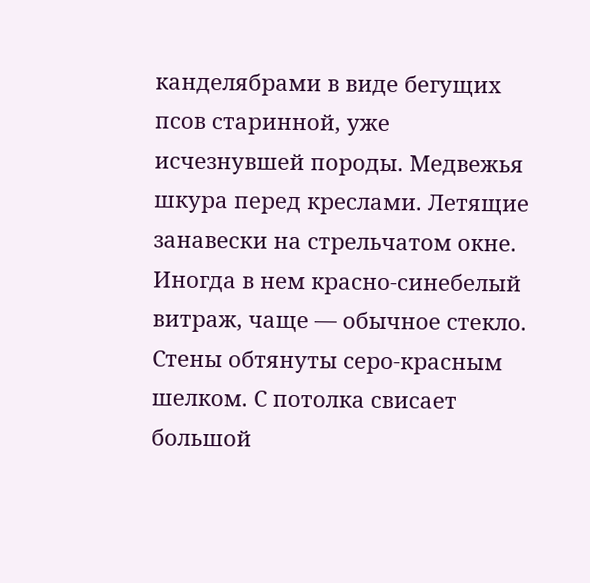канделябрами в виде бегущих псов старинной, уже исчезнувшей породы. Медвежья шкура перед креслами. Летящие занавески на стрельчатом окне. Иногда в нем красно-синебелый витраж, чаще — обычное стекло. Стены обтянуты серо-красным шелком. С потолка свисает большой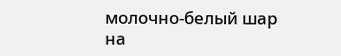молочно-белый шар на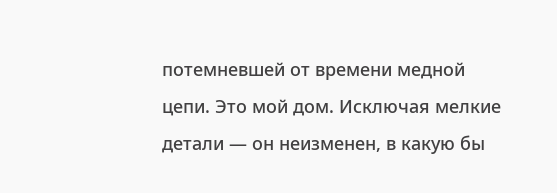потемневшей от времени медной цепи. Это мой дом. Исключая мелкие детали — он неизменен, в какую бы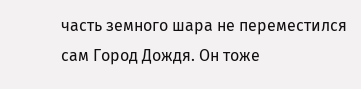часть земного шара не переместился сам Город Дождя. Он тоже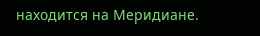находится на Меридиане.